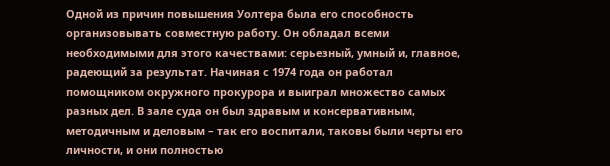Одной из причин повышения Уолтера была его способность организовывать совместную работу. Он обладал всеми необходимыми для этого качествами: серьезный, умный и, главное, радеющий за результат. Начиная с 1974 года он работал помощником окружного прокурора и выиграл множество самых разных дел. В зале суда он был здравым и консервативным, методичным и деловым – так его воспитали, таковы были черты его личности, и они полностью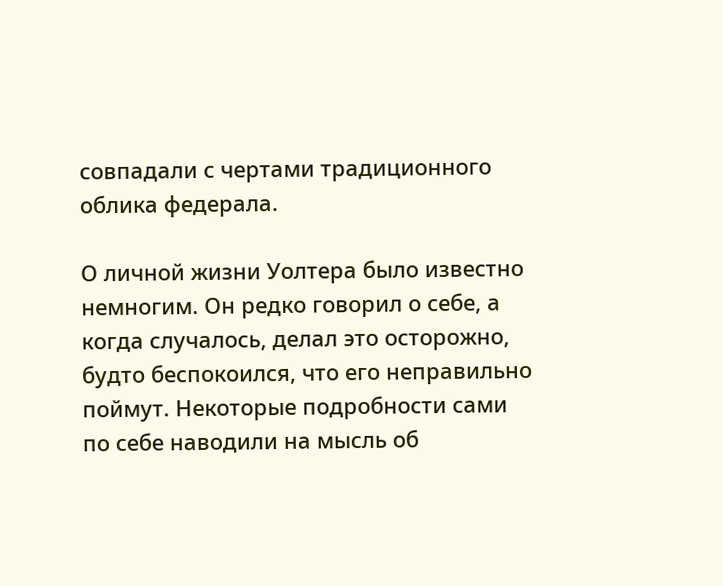совпадали с чертами традиционного облика федерала.

О личной жизни Уолтера было известно немногим. Он редко говорил о себе, а когда случалось, делал это осторожно, будто беспокоился, что его неправильно поймут. Некоторые подробности сами по себе наводили на мысль об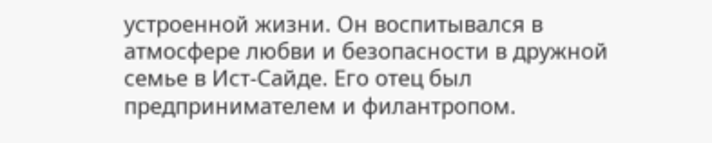устроенной жизни. Он воспитывался в атмосфере любви и безопасности в дружной семье в Ист-Сайде. Его отец был предпринимателем и филантропом.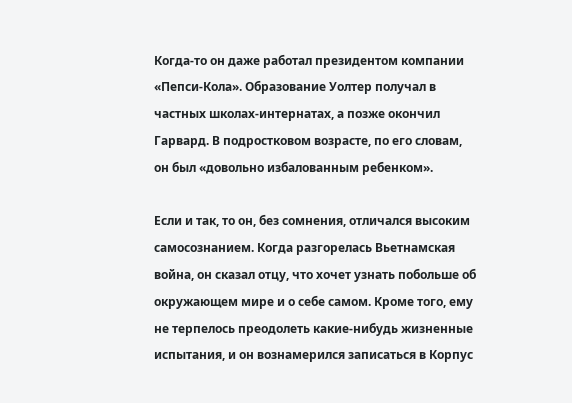Когда-то он даже работал президентом компании «Пепси-Кола». Образование Уолтер получал в частных школах-интернатах, а позже окончил Гарвард. В подростковом возрасте, по его словам, он был «довольно избалованным ребенком».

Если и так, то он, без сомнения, отличался высоким самосознанием. Когда разгорелась Вьетнамская война, он сказал отцу, что хочет узнать побольше об окружающем мире и о себе самом. Кроме того, ему не терпелось преодолеть какие-нибудь жизненные испытания, и он вознамерился записаться в Корпус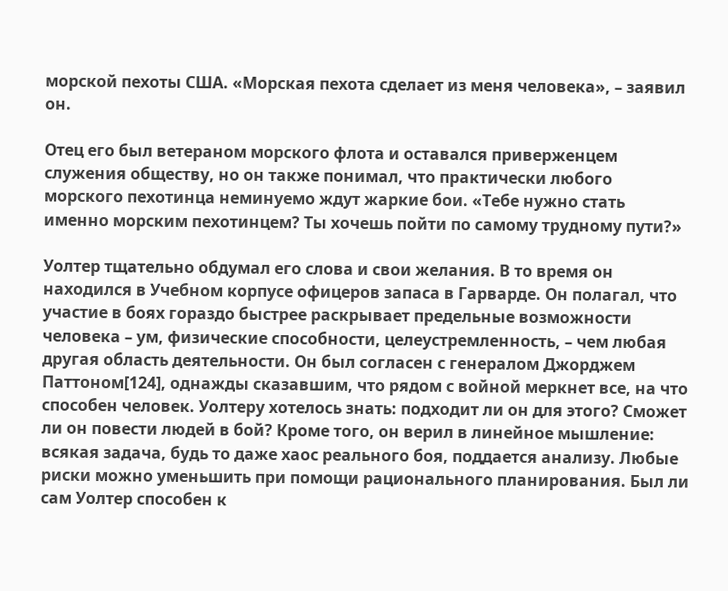морской пехоты США. «Морская пехота сделает из меня человека», – заявил он.

Отец его был ветераном морского флота и оставался приверженцем служения обществу, но он также понимал, что практически любого морского пехотинца неминуемо ждут жаркие бои. «Тебе нужно стать именно морским пехотинцем? Ты хочешь пойти по самому трудному пути?»

Уолтер тщательно обдумал его слова и свои желания. В то время он находился в Учебном корпусе офицеров запаса в Гарварде. Он полагал, что участие в боях гораздо быстрее раскрывает предельные возможности человека – ум, физические способности, целеустремленность, – чем любая другая область деятельности. Он был согласен с генералом Джорджем Паттоном[124], однажды сказавшим, что рядом с войной меркнет все, на что способен человек. Уолтеру хотелось знать: подходит ли он для этого? Сможет ли он повести людей в бой? Кроме того, он верил в линейное мышление: всякая задача, будь то даже хаос реального боя, поддается анализу. Любые риски можно уменьшить при помощи рационального планирования. Был ли сам Уолтер способен к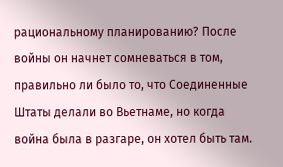рациональному планированию? После войны он начнет сомневаться в том, правильно ли было то, что Соединенные Штаты делали во Вьетнаме, но когда война была в разгаре, он хотел быть там.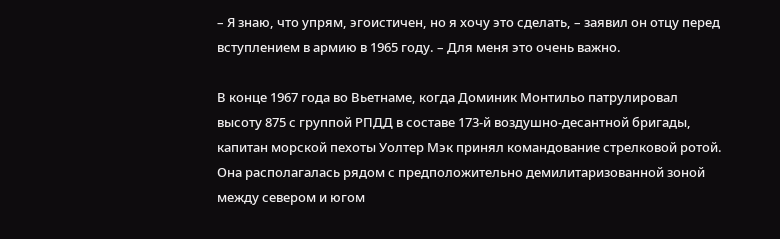– Я знаю, что упрям, эгоистичен, но я хочу это сделать, – заявил он отцу перед вступлением в армию в 1965 году. – Для меня это очень важно.

В конце 1967 года во Вьетнаме, когда Доминик Монтильо патрулировал высоту 875 с группой РПДД в составе 173-й воздушно-десантной бригады, капитан морской пехоты Уолтер Мэк принял командование стрелковой ротой. Она располагалась рядом с предположительно демилитаризованной зоной между севером и югом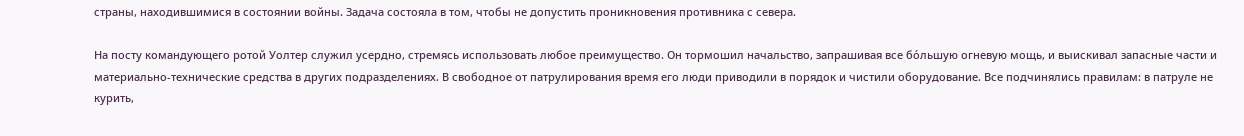страны, находившимися в состоянии войны. Задача состояла в том, чтобы не допустить проникновения противника с севера.

На посту командующего ротой Уолтер служил усердно, стремясь использовать любое преимущество. Он тормошил начальство, запрашивая все бо́льшую огневую мощь, и выискивал запасные части и материально-технические средства в других подразделениях. В свободное от патрулирования время его люди приводили в порядок и чистили оборудование. Все подчинялись правилам: в патруле не курить,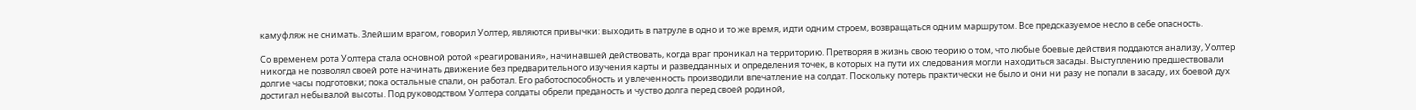камуфляж не снимать. Злейшим врагом, говорил Уолтер, являются привычки: выходить в патруле в одно и то же время, идти одним строем, возвращаться одним маршрутом. Все предсказуемое несло в себе опасность.

Со временем рота Уолтера стала основной ротой «реагирования», начинавшей действовать, когда враг проникал на территорию. Претворяя в жизнь свою теорию о том, что любые боевые действия поддаются анализу, Уолтер никогда не позволял своей роте начинать движение без предварительного изучения карты и разведданных и определения точек, в которых на пути их следования могли находиться засады. Выступлению предшествовали долгие часы подготовки; пока остальные спали, он работал. Его работоспособность и увлеченность производили впечатление на солдат. Поскольку потерь практически не было и они ни разу не попали в засаду, их боевой дух достигал небывалой высоты. Под руководством Уолтера солдаты обрели преданость и чуство долга перед своей родиной,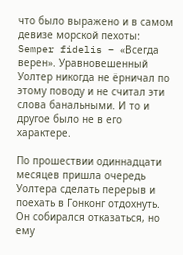что было выражено и в самом девизе морской пехоты: Semper fidelis – «Всегда верен». Уравновешенный Уолтер никогда не ёрничал по этому поводу и не считал эти слова банальными. И то и другое было не в его характере.

По прошествии одиннадцати месяцев пришла очередь Уолтера сделать перерыв и поехать в Гонконг отдохнуть. Он собирался отказаться, но ему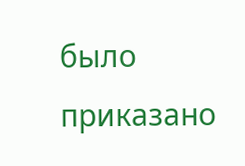было приказано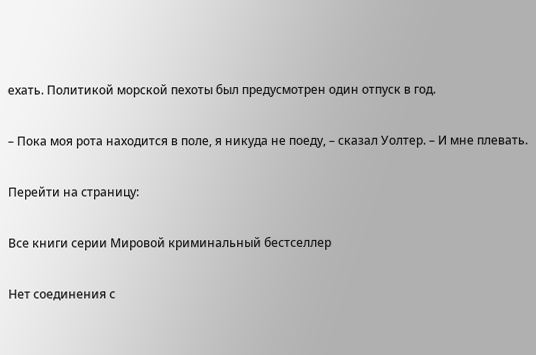ехать. Политикой морской пехоты был предусмотрен один отпуск в год.

– Пока моя рота находится в поле, я никуда не поеду, – сказал Уолтер. – И мне плевать.

Перейти на страницу:

Все книги серии Мировой криминальный бестселлер

Нет соединения с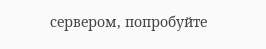сервером, попробуйте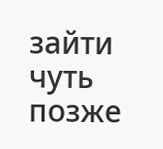зайти чуть позже